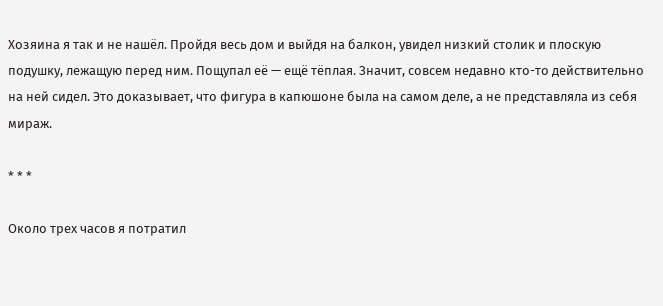Хозяина я так и не нашёл. Пройдя весь дом и выйдя на балкон, увидел низкий столик и плоскую подушку, лежащую перед ним. Пощупал её — ещё тёплая. Значит, совсем недавно кто-то действительно на ней сидел. Это доказывает, что фигура в капюшоне была на самом деле, а не представляла из себя мираж.

* * *

Около трех часов я потратил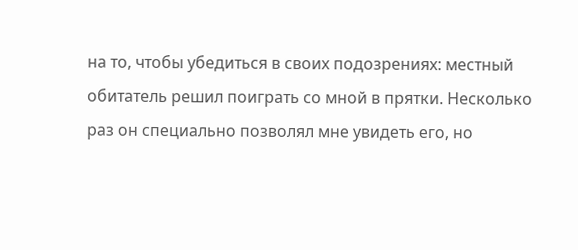на то, чтобы убедиться в своих подозрениях: местный обитатель решил поиграть со мной в прятки. Несколько раз он специально позволял мне увидеть его, но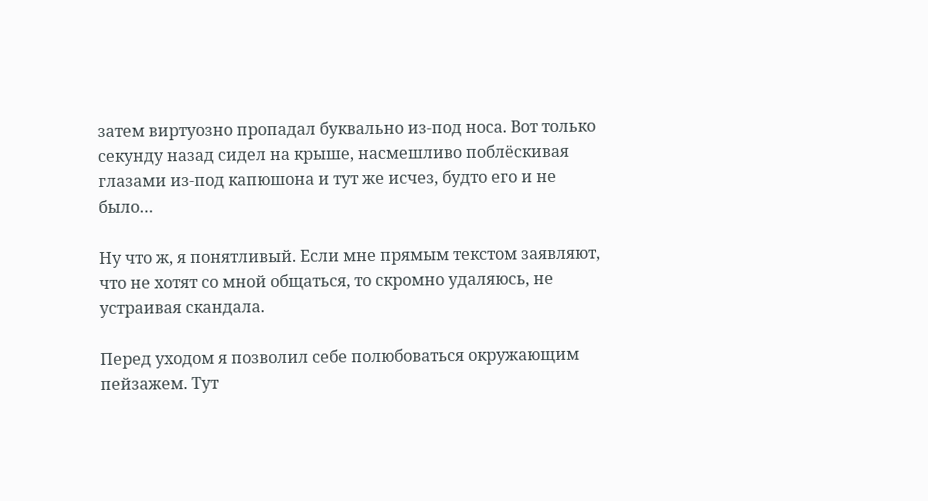затем виртуозно пропадал буквально из-под носа. Вот только секунду назад сидел на крыше, насмешливо поблёскивая глазами из-под капюшона и тут же исчез, будто его и не было…

Ну что ж, я понятливый. Если мне прямым текстом заявляют, что не хотят со мной общаться, то скромно удаляюсь, не устраивая скандала.

Перед уходом я позволил себе полюбоваться окружающим пейзажем. Тут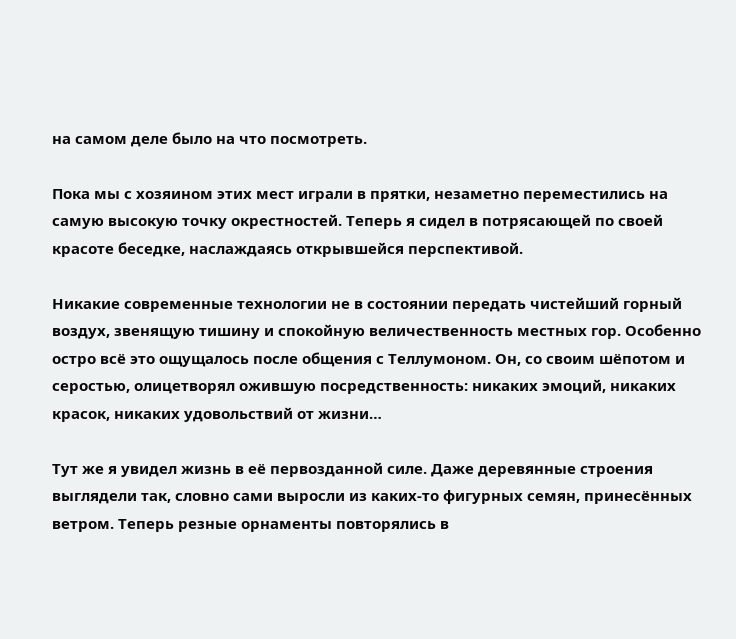на самом деле было на что посмотреть.

Пока мы с хозяином этих мест играли в прятки, незаметно переместились на самую высокую точку окрестностей. Теперь я сидел в потрясающей по своей красоте беседке, наслаждаясь открывшейся перспективой.

Никакие современные технологии не в состоянии передать чистейший горный воздух, звенящую тишину и спокойную величественность местных гор. Особенно остро всё это ощущалось после общения с Теллумоном. Он, со своим шёпотом и серостью, олицетворял ожившую посредственность: никаких эмоций, никаких красок, никаких удовольствий от жизни…

Тут же я увидел жизнь в её первозданной силе. Даже деревянные строения выглядели так, словно сами выросли из каких-то фигурных семян, принесённых ветром. Теперь резные орнаменты повторялись в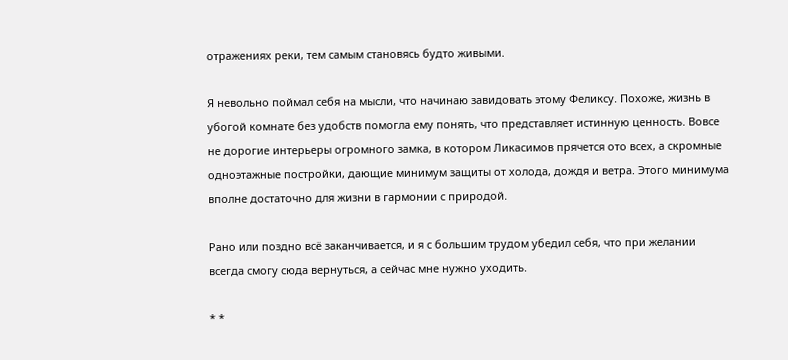отражениях реки, тем самым становясь будто живыми.

Я невольно поймал себя на мысли, что начинаю завидовать этому Феликсу. Похоже, жизнь в убогой комнате без удобств помогла ему понять, что представляет истинную ценность. Вовсе не дорогие интерьеры огромного замка, в котором Ликасимов прячется ото всех, а скромные одноэтажные постройки, дающие минимум защиты от холода, дождя и ветра. Этого минимума вполне достаточно для жизни в гармонии с природой.

Рано или поздно всё заканчивается, и я с большим трудом убедил себя, что при желании всегда смогу сюда вернуться, а сейчас мне нужно уходить.

* *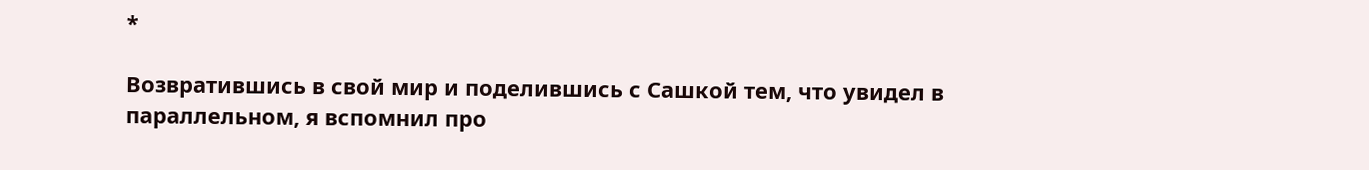*

Возвратившись в свой мир и поделившись с Сашкой тем, что увидел в параллельном, я вспомнил про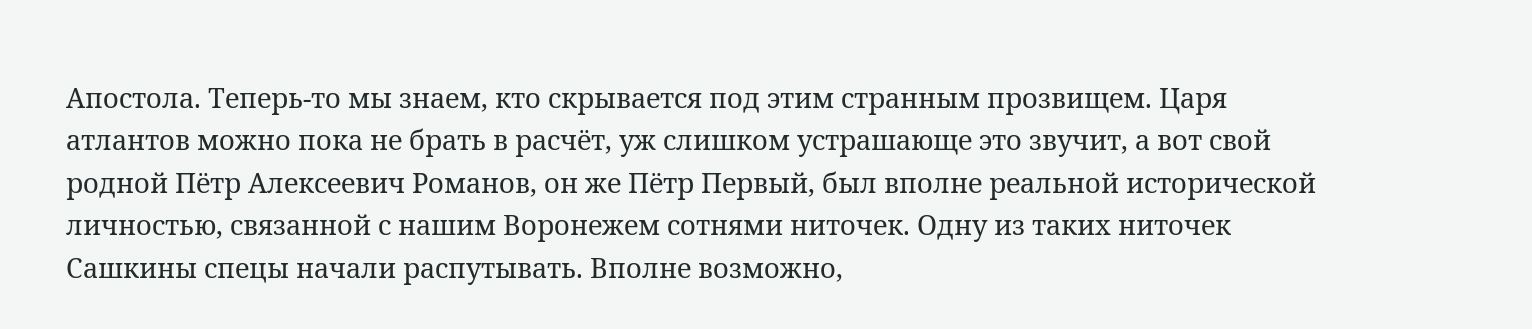Апостола. Теперь-то мы знаем, кто скрывается под этим странным прозвищем. Царя атлантов можно пока не брать в расчёт, уж слишком устрашающе это звучит, а вот свой родной Пётр Алексеевич Романов, он же Пётр Первый, был вполне реальной исторической личностью, связанной с нашим Воронежем сотнями ниточек. Одну из таких ниточек Сашкины спецы начали распутывать. Вполне возможно,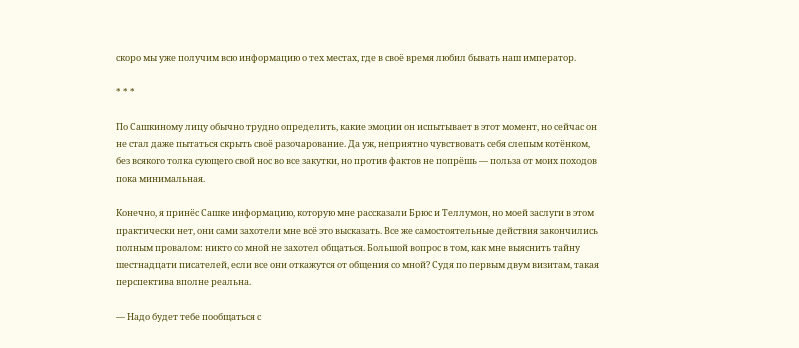скоро мы уже получим всю информацию о тех местах, где в своё время любил бывать наш император.

* * *

По Сашкиному лицу обычно трудно определить, какие эмоции он испытывает в этот момент, но сейчас он не стал даже пытаться скрыть своё разочарование. Да уж, неприятно чувствовать себя слепым котёнком, без всякого толка сующего свой нос во все закутки, но против фактов не попрёшь — польза от моих походов пока минимальная.

Конечно, я принёс Сашке информацию, которую мне рассказали Брюс и Теллумон, но моей заслуги в этом практически нет, они сами захотели мне всё это высказать. Все же самостоятельные действия закончились полным провалом: никто со мной не захотел общаться. Большой вопрос в том, как мне выяснить тайну шестнадцати писателей, если все они откажутся от общения со мной? Судя по первым двум визитам, такая перспектива вполне реальна.

— Надо будет тебе пообщаться с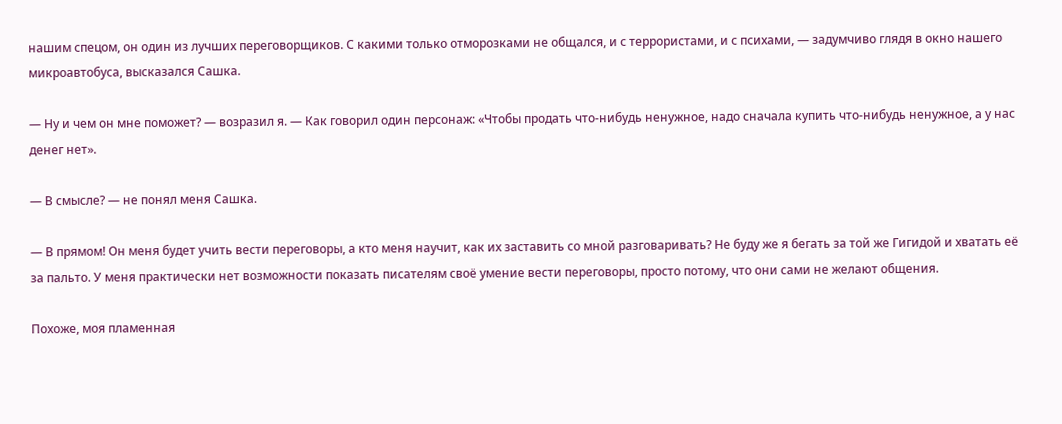нашим спецом, он один из лучших переговорщиков. С какими только отморозками не общался, и с террористами, и с психами, — задумчиво глядя в окно нашего микроавтобуса, высказался Сашка.

— Ну и чем он мне поможет? — возразил я. — Как говорил один персонаж: «Чтобы продать что-нибудь ненужное, надо сначала купить что-нибудь ненужное, а у нас денег нет».

— В смысле? — не понял меня Сашка.

— В прямом! Он меня будет учить вести переговоры, а кто меня научит, как их заставить со мной разговаривать? Не буду же я бегать за той же Гигидой и хватать её за пальто. У меня практически нет возможности показать писателям своё умение вести переговоры, просто потому, что они сами не желают общения.

Похоже, моя пламенная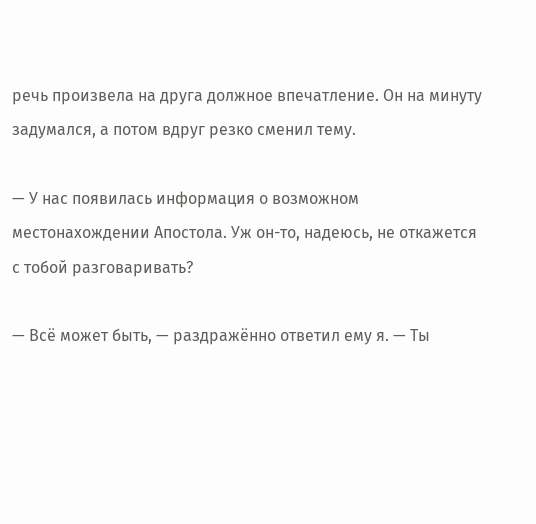речь произвела на друга должное впечатление. Он на минуту задумался, а потом вдруг резко сменил тему.

— У нас появилась информация о возможном местонахождении Апостола. Уж он-то, надеюсь, не откажется с тобой разговаривать?

— Всё может быть, — раздражённо ответил ему я. — Ты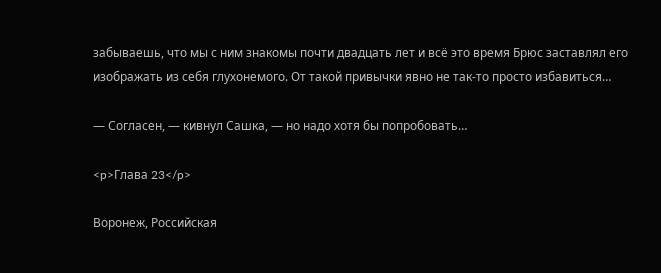забываешь, что мы с ним знакомы почти двадцать лет и всё это время Брюс заставлял его изображать из себя глухонемого. От такой привычки явно не так-то просто избавиться…

— Согласен, — кивнул Сашка, — но надо хотя бы попробовать…

<p>Глава 23</p>

Воронеж, Российская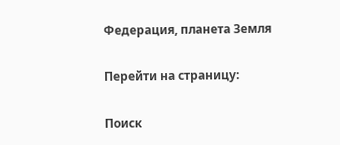Федерация, планета Земля

Перейти на страницу:

Поиск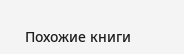Похожие книги